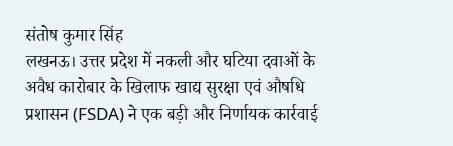संतोष कुमार सिंह
लखनऊ। उत्तर प्रदेश में नकली और घटिया दवाओं के अवैध कारोबार के खिलाफ खाद्य सुरक्षा एवं औषधि प्रशासन (FSDA) ने एक बड़ी और निर्णायक कार्रवाई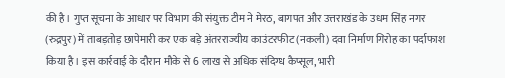की है। गुप्त सूचना के आधार पर विभाग की संयुक्त टीम ने मेरठ, बागपत और उत्तराखंड के उधम सिंह नगर (रुद्रपुर) में ताबड़तोड़ छापेमारी कर एक बड़े अंतरराज्यीय काउंटरफीट (नकली) दवा निर्माण गिरोह का पर्दाफाश किया है। इस कार्रवाई के दौरान मौके से 6 लाख से अधिक संदिग्ध कैप्सूल, भारी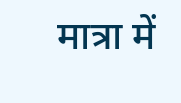मात्रा में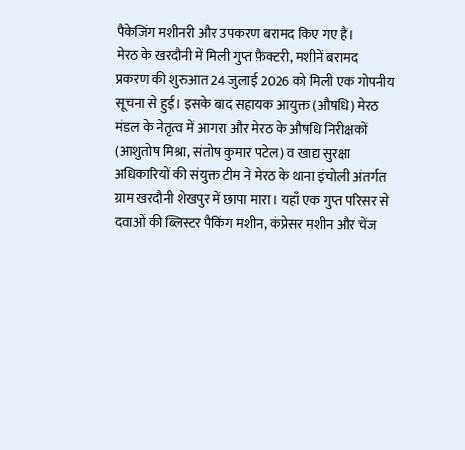पैकेजिंग मशीनरी और उपकरण बरामद किए गए हैं।
मेरठ के खरदौनी में मिली गुप्त फ़ैक्टरी, मशीनें बरामद
प्रकरण की शुरुआत 24 जुलाई 2026 को मिली एक गोपनीय सूचना से हुई। इसके बाद सहायक आयुक्त (औषधि) मेरठ मंडल के नेतृत्व में आगरा और मेरठ के औषधि निरीक्षकों (आशुतोष मिश्रा, संतोष कुमार पटेल) व खाद्य सुरक्षा अधिकारियों की संयुक्त टीम ने मेरठ के थाना इंचोली अंतर्गत ग्राम खरदौनी शेखपुर में छापा मारा। यहाँ एक गुप्त परिसर से दवाओं की ब्लिस्टर पैकिंग मशीन, कंप्रेसर मशीन और चेंज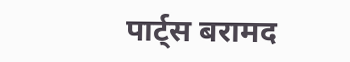पार्ट्स बरामद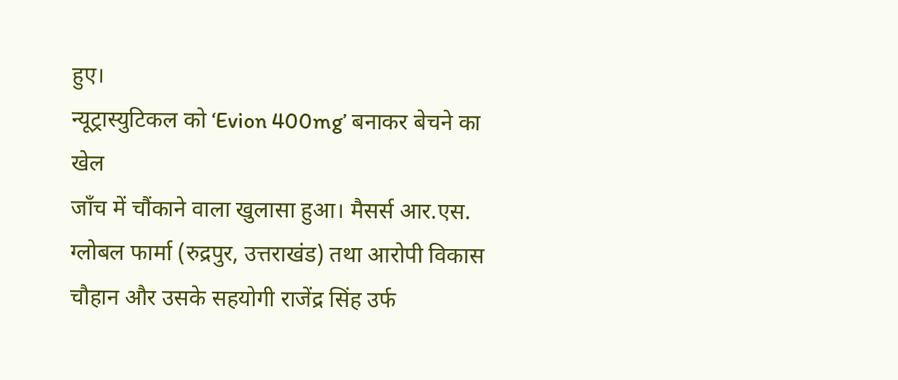हुए।
न्यूट्रास्युटिकल को ‘Evion 400mg’ बनाकर बेचने का खेल
जाँच में चौंकाने वाला खुलासा हुआ। मैसर्स आर.एस. ग्लोबल फार्मा (रुद्रपुर, उत्तराखंड) तथा आरोपी विकास चौहान और उसके सहयोगी राजेंद्र सिंह उर्फ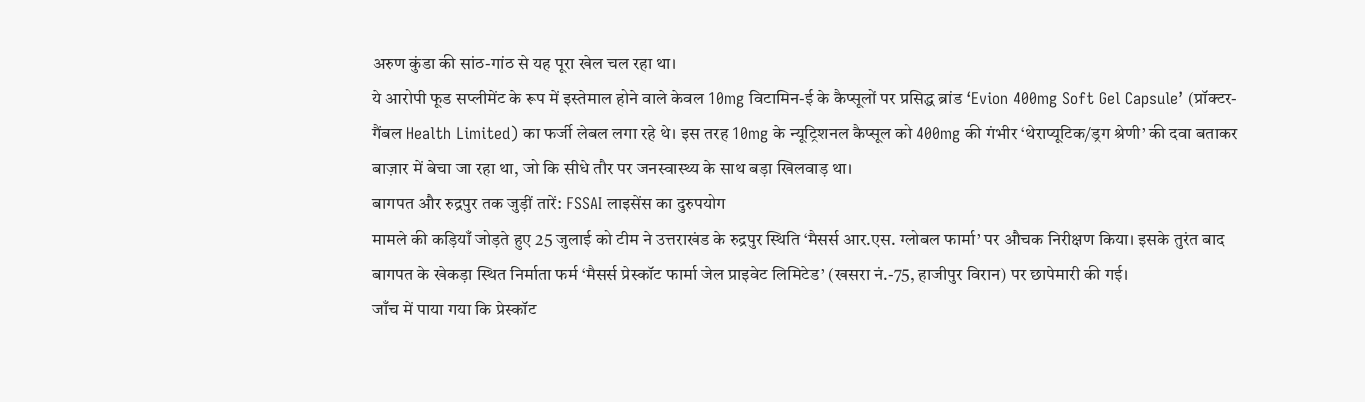अरुण कुंडा की सांठ-गांठ से यह पूरा खेल चल रहा था।
ये आरोपी फूड सप्लीमेंट के रूप में इस्तेमाल होने वाले केवल 10mg विटामिन-ई के कैप्सूलों पर प्रसिद्ध ब्रांड ‘Evion 400mg Soft Gel Capsule’ (प्रॉक्टर-गैंबल Health Limited) का फर्जी लेबल लगा रहे थे। इस तरह 10mg के न्यूट्रिशनल कैप्सूल को 400mg की गंभीर ‘थेराप्यूटिक/ड्रग श्रेणी’ की दवा बताकर बाज़ार में बेचा जा रहा था, जो कि सीधे तौर पर जनस्वास्थ्य के साथ बड़ा खिलवाड़ था।
बागपत और रुद्रपुर तक जुड़ीं तारें: FSSAI लाइसेंस का दुरुपयोग
मामले की कड़ियाँ जोड़ते हुए 25 जुलाई को टीम ने उत्तराखंड के रुद्रपुर स्थिति ‘मैसर्स आर.एस. ग्लोबल फार्मा’ पर औचक निरीक्षण किया। इसके तुरंत बाद बागपत के खेकड़ा स्थित निर्माता फर्म ‘मैसर्स प्रेस्कॉट फार्मा जेल प्राइवेट लिमिटेड’ (खसरा नं.-75, हाजीपुर विरान) पर छापेमारी की गई।
जाँच में पाया गया कि प्रेस्कॉट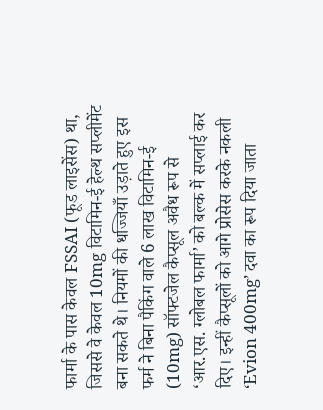फार्मा के पास केवल FSSAI (फूड लाइसेंस) था, जिससे वे केवल 10mg विटामिन-ई हेल्थ सप्लीमेंट बना सकते थे। नियमों की धज्जियाँ उड़ाते हुए इस फर्म ने बिना पैकिंग वाले 6 लाख विटामिन-ई (10mg) सॉफ्टजेल कैप्सूल अवैध रूप से ‘आर.एस. ग्लोबल फार्मा’ को बल्क में सप्लाई कर दिए। इन्हीं कैप्सूलों को आगे प्रोसेस करके नकली ‘Evion 400mg’ दवा का रूप दिया जाता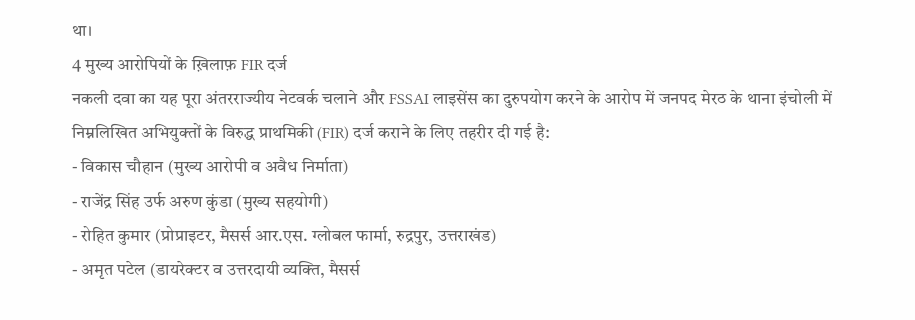था।
4 मुख्य आरोपियों के ख़िलाफ़ FIR दर्ज
नकली दवा का यह पूरा अंतरराज्यीय नेटवर्क चलाने और FSSAI लाइसेंस का दुरुपयोग करने के आरोप में जनपद मेरठ के थाना इंचोली में निम्नलिखित अभियुक्तों के विरुद्ध प्राथमिकी (FIR) दर्ज कराने के लिए तहरीर दी गई है:
- विकास चौहान (मुख्य आरोपी व अवैध निर्माता)
- राजेंद्र सिंह उर्फ अरुण कुंडा (मुख्य सहयोगी)
- रोहित कुमार (प्रोप्राइटर, मैसर्स आर.एस. ग्लोबल फार्मा, रुद्रपुर, उत्तराखंड)
- अमृत पटेल (डायरेक्टर व उत्तरदायी व्यक्ति, मैसर्स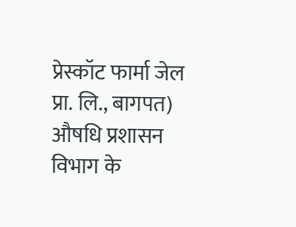प्रेस्कॉट फार्मा जेल प्रा. लि., बागपत)
औषधि प्रशासन विभाग के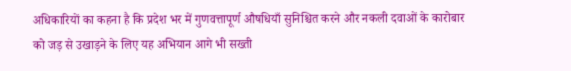अधिकारियों का कहना है कि प्रदेश भर में गुणवत्तापूर्ण औषधियाँ सुनिश्चित करने और नकली दवाओं के कारोबार को जड़ से उखाड़ने के लिए यह अभियान आगे भी सख्ती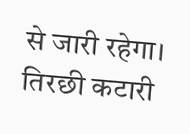से जारी रहेगा।
तिरछी कटारी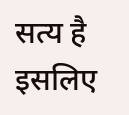सत्य है इसलिए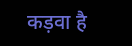कड़वा है